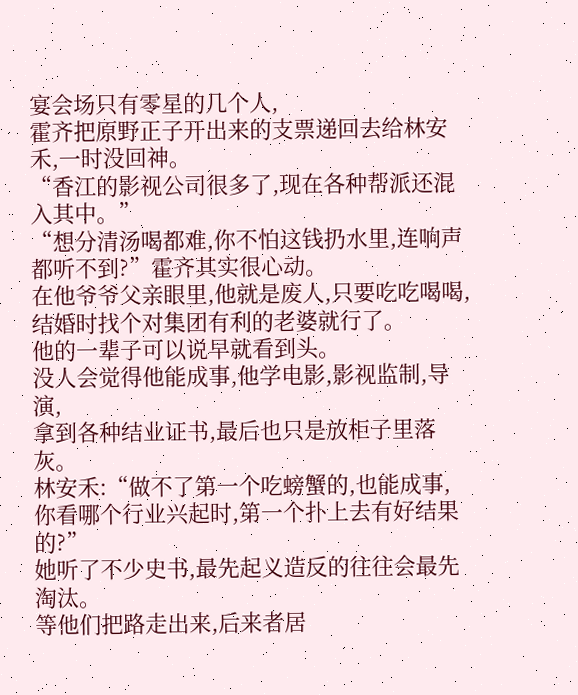宴会场只有零星的几个人,
霍齐把原野正子开出来的支票递回去给林安禾,一时没回神。
“香江的影视公司很多了,现在各种帮派还混入其中。”
“想分清汤喝都难,你不怕这钱扔水里,连响声都听不到?”霍齐其实很心动。
在他爷爷父亲眼里,他就是废人,只要吃吃喝喝,
结婚时找个对集团有利的老婆就行了。
他的一辈子可以说早就看到头。
没人会觉得他能成事,他学电影,影视监制,导演,
拿到各种结业证书,最后也只是放柜子里落灰。
林安禾:“做不了第一个吃螃蟹的,也能成事,
你看哪个行业兴起时,第一个扑上去有好结果的?”
她听了不少史书,最先起义造反的往往会最先淘汰。
等他们把路走出来,后来者居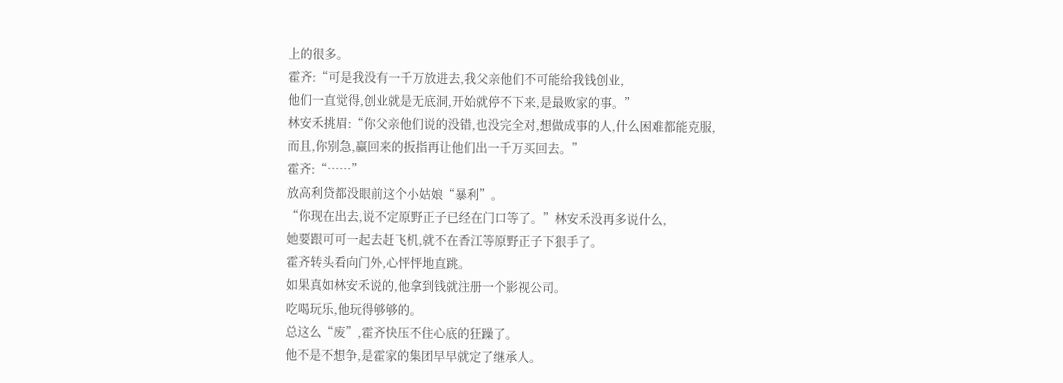上的很多。
霍齐:“可是我没有一千万放进去,我父亲他们不可能给我钱创业,
他们一直觉得,创业就是无底洞,开始就停不下来,是最败家的事。”
林安禾挑眉:“你父亲他们说的没错,也没完全对,想做成事的人,什么困难都能克服,
而且,你别急,赢回来的扳指再让他们出一千万买回去。”
霍齐:“……”
放高利贷都没眼前这个小姑娘“暴利”。
“你现在出去,说不定原野正子已经在门口等了。”林安禾没再多说什么,
她要跟可可一起去赶飞机,就不在香江等原野正子下狠手了。
霍齐转头看向门外,心怦怦地直跳。
如果真如林安禾说的,他拿到钱就注册一个影视公司。
吃喝玩乐,他玩得够够的。
总这么“废”,霍齐快压不住心底的狂躁了。
他不是不想争,是霍家的集团早早就定了继承人。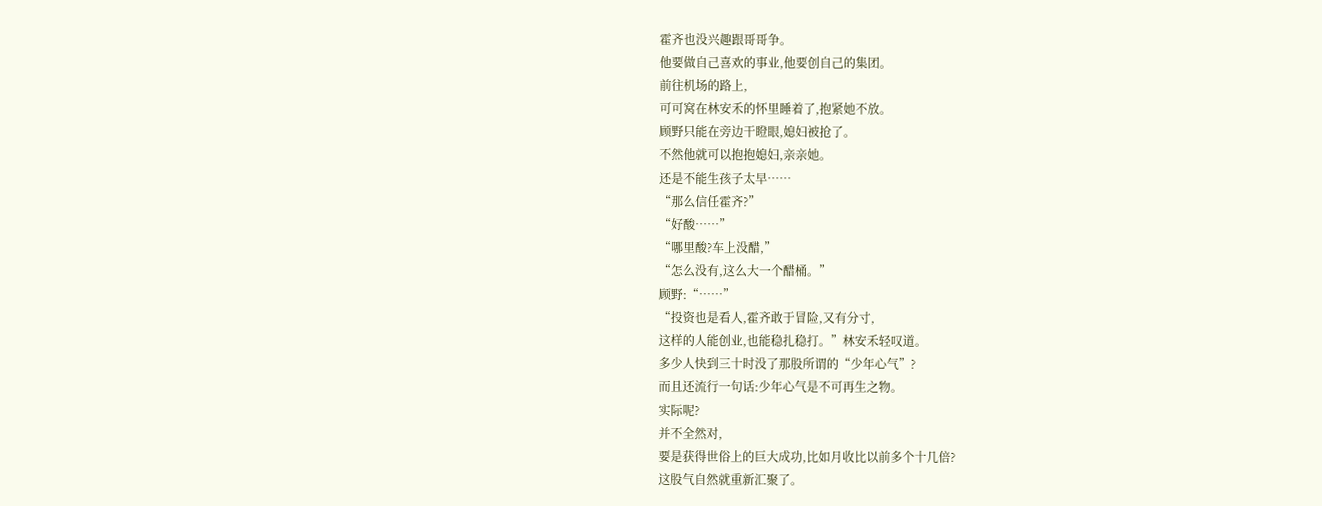霍齐也没兴趣跟哥哥争。
他要做自己喜欢的事业,他要创自己的集团。
前往机场的路上,
可可窝在林安禾的怀里睡着了,抱紧她不放。
顾野只能在旁边干瞪眼,媳妇被抢了。
不然他就可以抱抱媳妇,亲亲她。
还是不能生孩子太早……
“那么信任霍齐?”
“好酸……”
“哪里酸?车上没醋,”
“怎么没有,这么大一个醋桶。”
顾野:“……”
“投资也是看人,霍齐敢于冒险,又有分寸,
这样的人能创业,也能稳扎稳打。”林安禾轻叹道。
多少人快到三十时没了那股所谓的“少年心气”?
而且还流行一句话:少年心气是不可再生之物。
实际呢?
并不全然对,
要是获得世俗上的巨大成功,比如月收比以前多个十几倍?
这股气自然就重新汇聚了。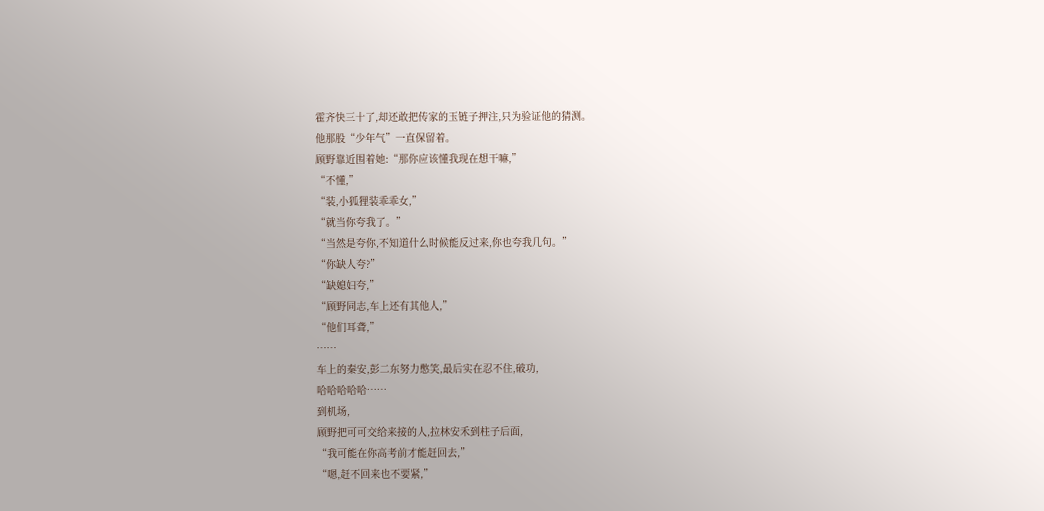霍齐快三十了,却还敢把传家的玉链子押注,只为验证他的猜测。
他那股“少年气”一直保留着。
顾野靠近围着她:“那你应该懂我现在想干嘛,”
“不懂,”
“装,小狐狸装乖乖女,”
“就当你夸我了。”
“当然是夸你,不知道什么时候能反过来,你也夸我几句。”
“你缺人夸?”
“缺媳妇夸,”
“顾野同志,车上还有其他人,”
“他们耳聋,”
……
车上的秦安,彭二东努力憋笑,最后实在忍不住,破功,
哈哈哈哈哈……
到机场,
顾野把可可交给来接的人,拉林安禾到柱子后面,
“我可能在你高考前才能赶回去,”
“嗯,赶不回来也不要紧,”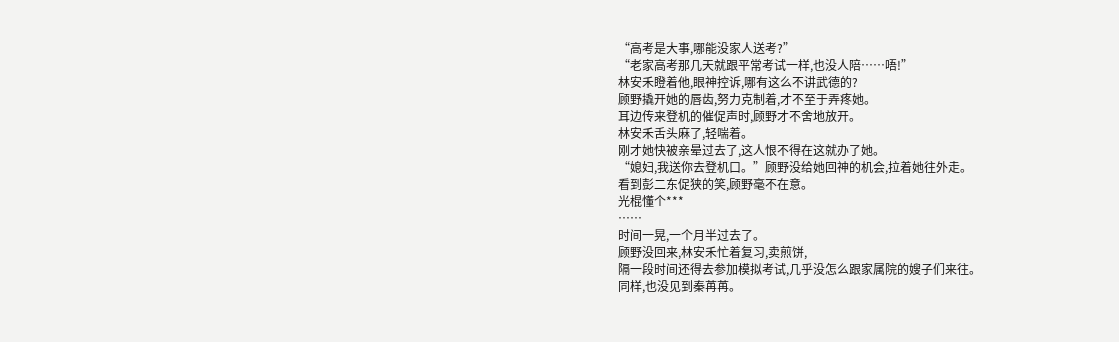“高考是大事,哪能没家人送考?”
“老家高考那几天就跟平常考试一样,也没人陪……唔!”
林安禾瞪着他,眼神控诉,哪有这么不讲武德的?
顾野撬开她的唇齿,努力克制着,才不至于弄疼她。
耳边传来登机的催促声时,顾野才不舍地放开。
林安禾舌头麻了,轻喘着。
刚才她快被亲晕过去了,这人恨不得在这就办了她。
“媳妇,我送你去登机口。”顾野没给她回神的机会,拉着她往外走。
看到彭二东促狭的笑,顾野毫不在意。
光棍懂个***
……
时间一晃,一个月半过去了。
顾野没回来,林安禾忙着复习,卖煎饼,
隔一段时间还得去参加模拟考试,几乎没怎么跟家属院的嫂子们来往。
同样,也没见到秦苒苒。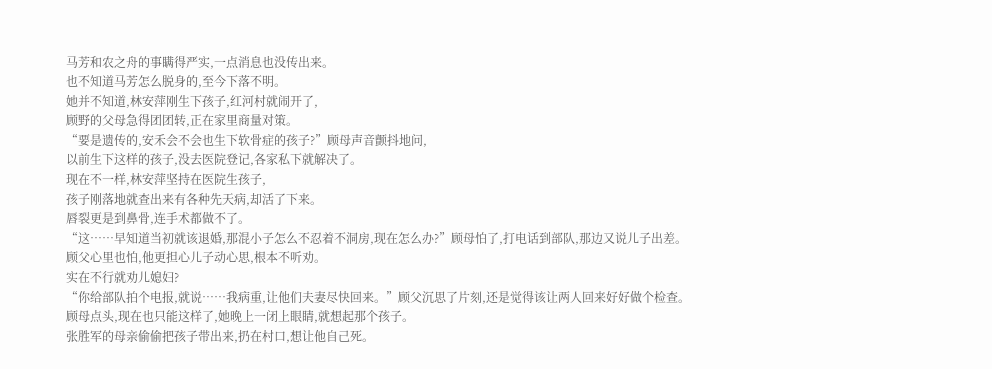马芳和农之舟的事瞒得严实,一点消息也没传出来。
也不知道马芳怎么脱身的,至今下落不明。
她并不知道,林安萍刚生下孩子,红河村就闹开了,
顾野的父母急得团团转,正在家里商量对策。
“要是遗传的,安禾会不会也生下软骨症的孩子?”顾母声音颤抖地问,
以前生下这样的孩子,没去医院登记,各家私下就解决了。
现在不一样,林安萍坚持在医院生孩子,
孩子刚落地就查出来有各种先天病,却活了下来。
唇裂更是到鼻骨,连手术都做不了。
“这……早知道当初就该退婚,那混小子怎么不忍着不洞房,现在怎么办?”顾母怕了,打电话到部队,那边又说儿子出差。
顾父心里也怕,他更担心儿子动心思,根本不听劝。
实在不行就劝儿媳妇?
“你给部队拍个电报,就说……我病重,让他们夫妻尽快回来。”顾父沉思了片刻,还是觉得该让两人回来好好做个检查。
顾母点头,现在也只能这样了,她晚上一闭上眼睛,就想起那个孩子。
张胜军的母亲偷偷把孩子带出来,扔在村口,想让他自己死。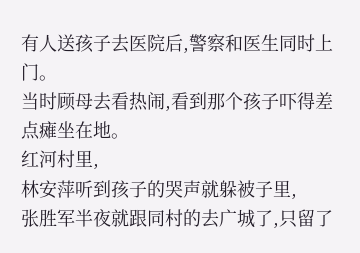有人送孩子去医院后,警察和医生同时上门。
当时顾母去看热闹,看到那个孩子吓得差点瘫坐在地。
红河村里,
林安萍听到孩子的哭声就躲被子里,
张胜军半夜就跟同村的去广城了,只留了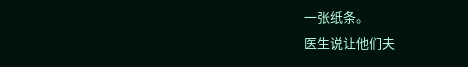一张纸条。
医生说让他们夫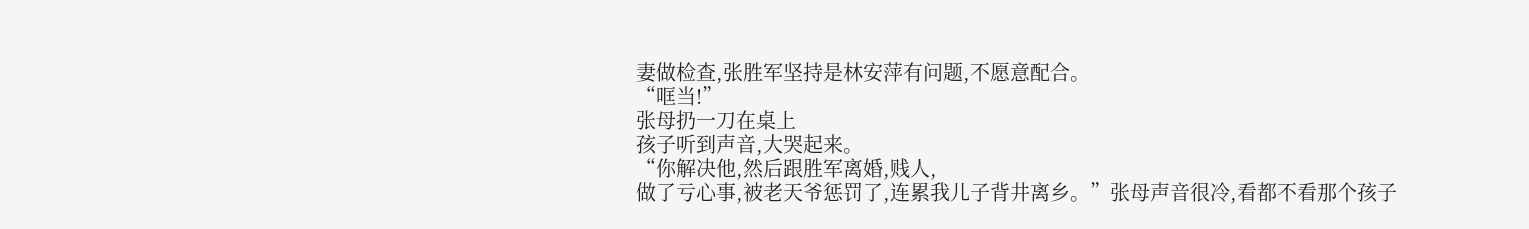妻做检查,张胜军坚持是林安萍有问题,不愿意配合。
“哐当!”
张母扔一刀在桌上
孩子听到声音,大哭起来。
“你解决他,然后跟胜军离婚,贱人,
做了亏心事,被老天爷惩罚了,连累我儿子背井离乡。”张母声音很冷,看都不看那个孩子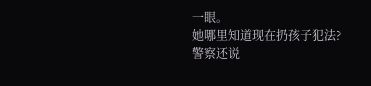一眼。
她哪里知道现在扔孩子犯法?
警察还说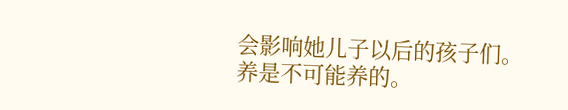会影响她儿子以后的孩子们。
养是不可能养的。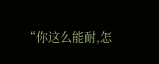“你这么能耐,怎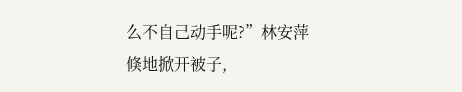么不自己动手呢?”林安萍倏地掀开被子,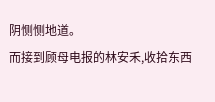阴恻恻地道。
而接到顾母电报的林安禾,收拾东西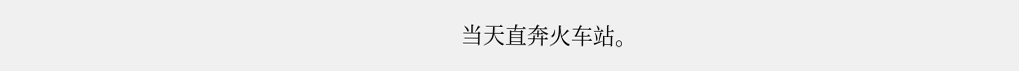当天直奔火车站。